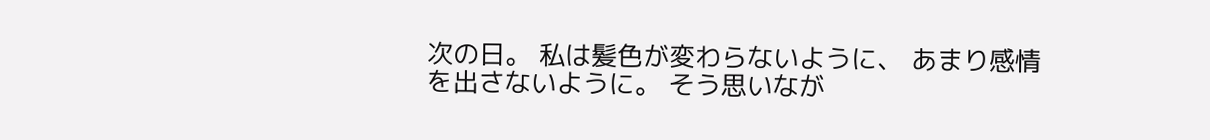次の日。 私は髪色が変わらないように、 あまり感情を出さないように。 そう思いなが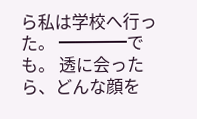ら私は学校へ行った。 ━━━━でも。 透に会ったら、どんな顔を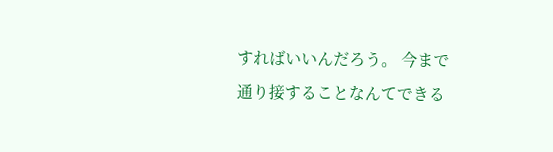すればいいんだろう。 今まで通り接することなんてできる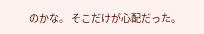のかな。 そこだけが心配だった。